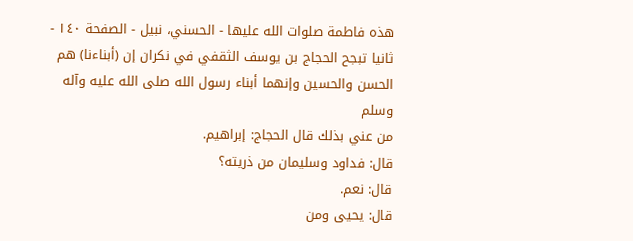هذه فاطمة صلوات الله عليها - الحسني، نبيل - الصفحة ١٤٠ - ثانيا تبجح الحجاج بن يوسف الثقفي في نكران إن (أبناءنا) هم الحسن والحسين وإنهما أبناء رسول الله صلى الله عليه وآله وسلم
من عني بذلك قال الحجاج: إبراهيم.
قال: فداود وسليمان من ذريته؟
قال: نعم.
قال: يحيى ومن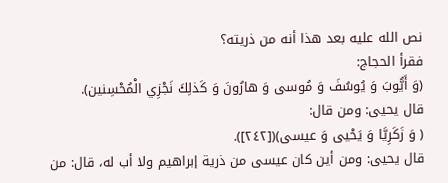نص الله عليه بعد هذا أنه من ذريته؟
فقرأ الحجاج:
(وَ أَيُّوبَ وَ يُوسُفَ وَ مُوسى وَ هارُونَ وَ كَذلِكَ نَجْزِي الْمُحْسِنين).
قال يحيى: ومن قال:
( وَ زَكَرِيَّا وَ يَحْيى وَ عيسى)([٢٤٢]).
قال يحيى: ومن أين كان عيسى من ذرية إبراهيم ولا أب له، قال: من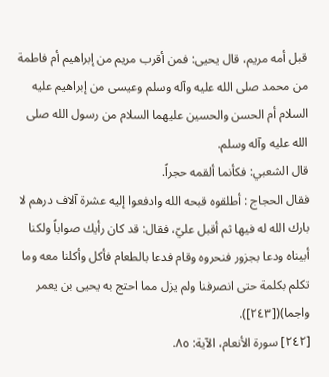قبل أمه مريم، قال يحيى: فمن أقرب مريم من إبراهيم أم فاطمة من محمد صلى الله عليه وآله وسلم وعيسى من إبراهيم عليه السلام أم الحسن والحسين عليهما السلام من رسول الله صلى الله عليه وآله وسلم.
قال الشعبي: فكأنما ألقمه حجراً.
فقال الحجاج : أطلقوه قبحه الله وادفعوا إليه عشرة آلاف درهم لا بارك الله له فيها ثم أقبل عليّ، فقال: قد كان رأيك صواباً ولكنا أبيناه ودعا بجزور فنحروه وقام فدعا بالطعام فأكل وأكلنا معه وما تكلم بكلمة حتى انصرفنا ولم يزل مما احتج به يحيى بن يعمر واجما)([٢٤٣]).
[٢٤٢] سورة الأنعام، الآية: ٨٥.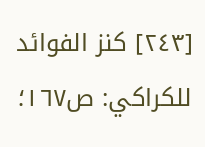[٢٤٣] كنز الفوائد للكراكي: ص١٦٧؛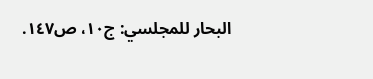البحار للمجلسي: ج١٠، ص١٤٧.